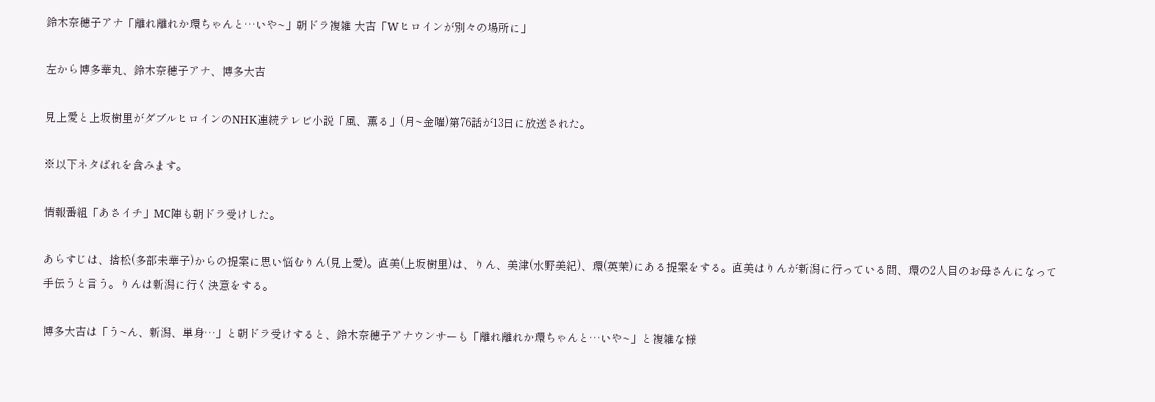鈴木奈穂子アナ「離れ離れか環ちゃんと…いや~」朝ドラ複雑 大吉「Wヒロインが別々の場所に」

左から博多華丸、鈴木奈穂子アナ、博多大吉

見上愛と上坂樹里がダブルヒロインのNHK連続テレビ小説「風、薫る」(月~金曜)第76話が13日に放送された。

※以下ネタばれを含みます。

情報番組「あさイチ」MC陣も朝ドラ受けした。

あらすじは、捨松(多部未華子)からの提案に思い悩むりん(見上愛)。直美(上坂樹里)は、りん、美津(水野美紀)、環(英茉)にある提案をする。直美はりんが新潟に行っている間、環の2人目のお母さんになって手伝うと言う。りんは新潟に行く決意をする。

博多大吉は「う~ん、新潟、単身…」と朝ドラ受けすると、鈴木奈穂子アナウンサーも「離れ離れか環ちゃんと…いや~」と複雑な様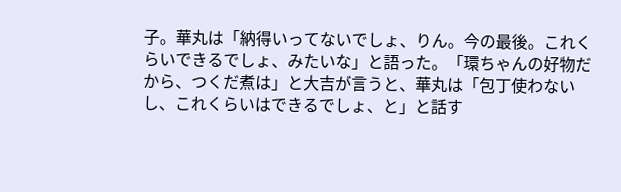子。華丸は「納得いってないでしょ、りん。今の最後。これくらいできるでしょ、みたいな」と語った。「環ちゃんの好物だから、つくだ煮は」と大吉が言うと、華丸は「包丁使わないし、これくらいはできるでしょ、と」と話す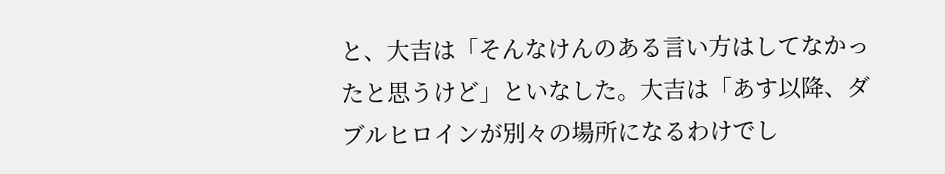と、大吉は「そんなけんのある言い方はしてなかったと思うけど」といなした。大吉は「あす以降、ダブルヒロインが別々の場所になるわけでし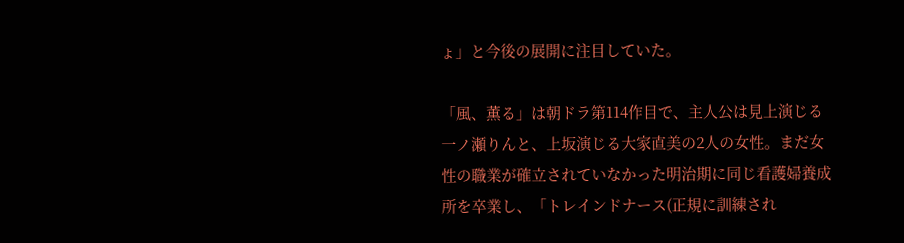ょ」と今後の展開に注目していた。

「風、薫る」は朝ドラ第114作目で、主人公は見上演じる一ノ瀬りんと、上坂演じる大家直美の2人の女性。まだ女性の職業が確立されていなかった明治期に同じ看護婦養成所を卒業し、「トレインドナース(正規に訓練され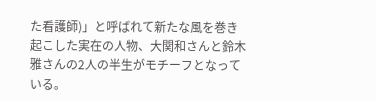た看護師)」と呼ばれて新たな風を巻き起こした実在の人物、大関和さんと鈴木雅さんの2人の半生がモチーフとなっている。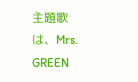主題歌は、Mrs. GREEN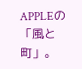APPLEの「風と町」。